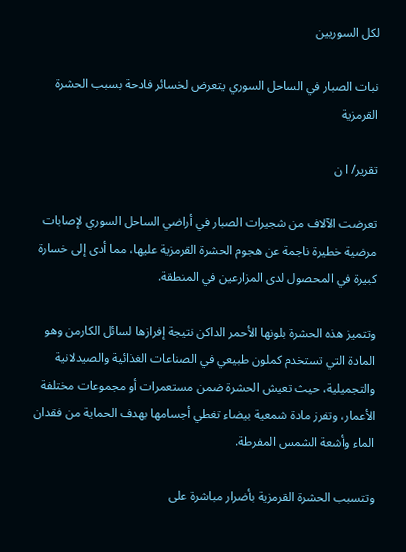لكل السوريين

نبات الصبار في الساحل السوري يتعرض لخسائر فادحة بسبب الحشرة القرمزية

تقرير/ ا ن

تعرضت الآلاف من شجيرات الصبار في أراضي الساحل السوري لإصابات مرضية خطيرة ناجمة عن هجوم الحشرة القرمزية عليها، مما أدى إلى خسارة كبيرة في المحصول لدى المزارعين في المنطقة.

وتتميز هذه الحشرة بلونها الأحمر الداكن نتيجة إفرازها لسائل الكارمن وهو المادة التي تستخدم كملون طبيعي في الصناعات الغذائية والصيدلانية والتجميلية، حيث تعيش الحشرة ضمن مستعمرات أو مجموعات مختلفة الأعمار، وتفرز مادة شمعية بيضاء تغطي أجسامها بهدف الحماية من فقدان الماء وأشعة الشمس المفرطة.

وتتسبب الحشرة القرمزية بأضرار مباشرة على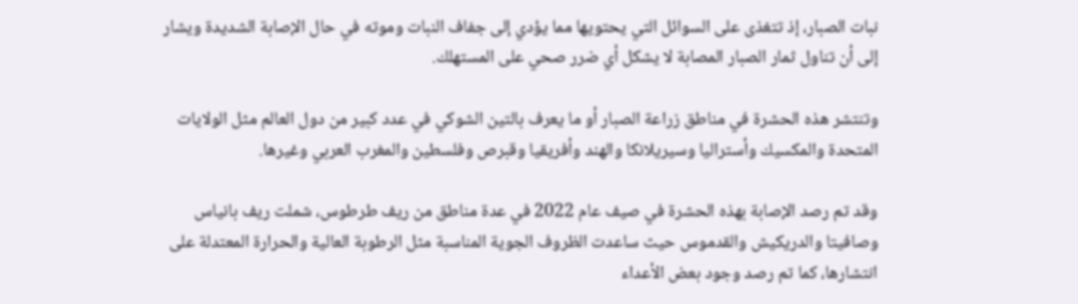نبات الصبار، إذ تتغذى على السوائل التي يحتويها مما يؤدي إلى جفاف النبات وموته في حال الإصابة الشديدة ويشار إلى أن تناول ثمار الصبار المصابة لا يشكل أي ضرر صحي على المستهلك.

وتنتشر هذه الحشرة في مناطق زراعة الصبار أو ما يعرف بالتين الشوكي في عدد كبير من دول العالم مثل الولايات المتحدة والمكسيك وأستراليا وسيريلانكا والهند وأفريقيا وقبرص وفلسطين والمغرب العربي وغيرها.

وقد تم رصد الإصابة بهذه الحشرة في صيف عام 2022 في عدة مناطق من ريف طرطوس، شملت ريف بانياس وصافيتا والدريكيش والقدموس حيث ساعدت الظروف الجوية المناسبة مثل الرطوبة العالية والحرارة المعتدلة على انتشارها، كما تم رصد وجود بعض الأعداء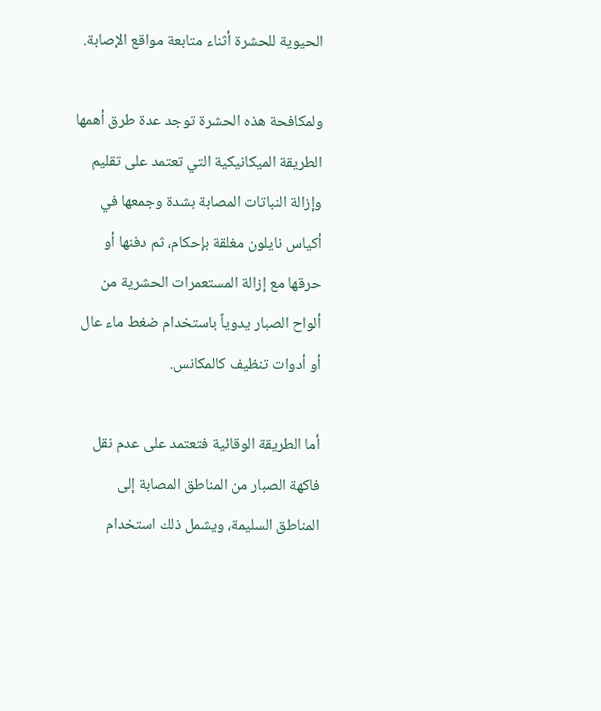الحيوية للحشرة أثناء متابعة مواقع الإصابة.

ولمكافحة هذه الحشرة توجد عدة طرق أهمها الطريقة الميكانيكية التي تعتمد على تقليم وإزالة النباتات المصابة بشدة وجمعها في أكياس نايلون مغلقة بإحكام، ثم دفنها أو حرقها مع إزالة المستعمرات الحشرية من ألواح الصبار يدوياً باستخدام ضغط ماء عال أو أدوات تنظيف كالمكانس.

أما الطريقة الوقائية فتعتمد على عدم نقل فاكهة الصبار من المناطق المصابة إلى المناطق السليمة، ويشمل ذلك استخدام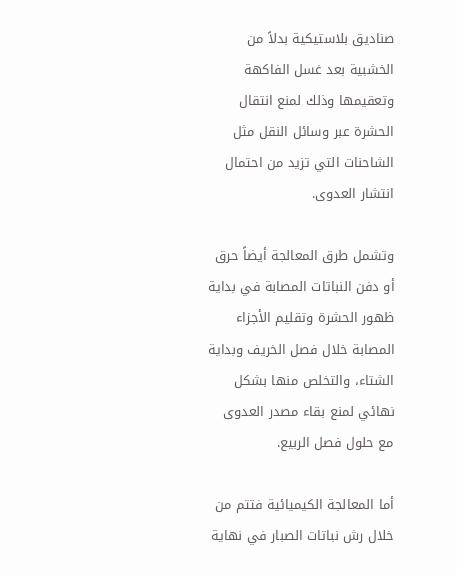صناديق بلاستيكية بدلاً من الخشبية بعد غسل الفاكهة وتعقيمها وذلك لمنع انتقال الحشرة عبر وسائل النقل مثل الشاحنات التي تزيد من احتمال انتشار العدوى.

وتشمل طرق المعالجة أيضاً حرق أو دفن النباتات المصابة في بداية ظهور الحشرة وتقليم الأجزاء المصابة خلال فصل الخريف وبداية الشتاء، والتخلص منها بشكل نهائي لمنع بقاء مصدر العدوى مع حلول فصل الربيع.

أما المعالجة الكيميائية فتتم من خلال رش نباتات الصبار في نهاية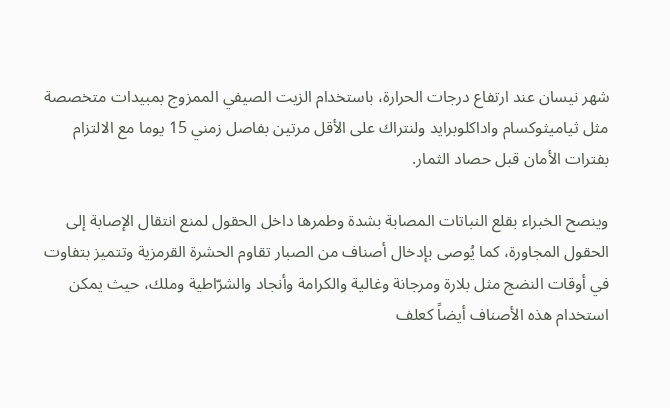شهر نيسان عند ارتفاع درجات الحرارة، باستخدام الزيت الصيفي الممزوج بمبيدات متخصصة مثل ثياميثوكسام واداكلوبرايد ولنتراك على الأقل مرتين بفاصل زمني 15 يوما مع الالتزام بفترات الأمان قبل حصاد الثمار.

وينصح الخبراء بقلع النباتات المصابة بشدة وطمرها داخل الحقول لمنع انتقال الإصابة إلى الحقول المجاورة، كما يُوصى بإدخال أصناف من الصبار تقاوم الحشرة القرمزية وتتميز بتفاوت في أوقات النضج مثل بلارة ومرجانة وغالية والكرامة وأنجاد والشرّاطية وملك، حيث يمكن استخدام هذه الأصناف أيضاً كعلف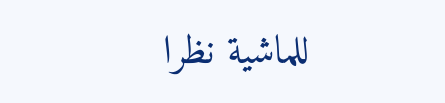للماشية نظرا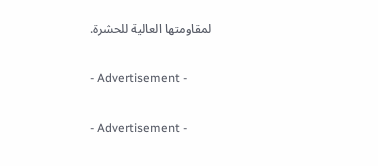لمقاومتها العالية للحشرة.

- Advertisement -

- Advertisement -